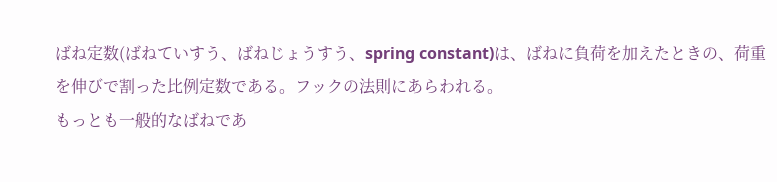ばね定数(ばねていすう、ばねじょうすう、spring constant)は、ばねに負荷を加えたときの、荷重を伸びで割った比例定数である。フックの法則にあらわれる。
もっとも一般的なばねであ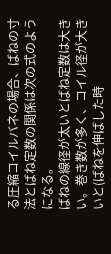る圧縮コイルバネの場合、ばねの寸法とばね定数の関係は次の式のようになる。
ばねの線径が太いとばね定数は大きい。巻き数が多く、コイル径が大きいと(ばねを伸ばした時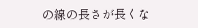の線の長さが長くな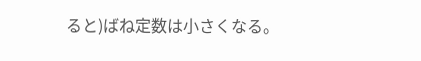ると)ばね定数は小さくなる。